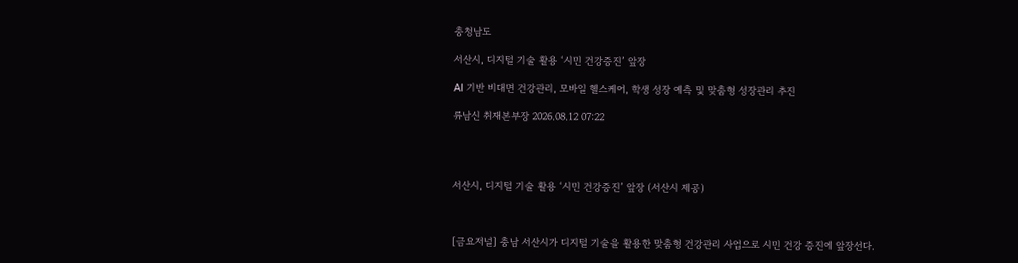충청남도

서산시, 디지털 기술 활용 ‘시민 건강증진’ 앞장

AI 기반 비대면 건강관리, 모바일 헬스케어, 학생 성장 예측 및 맞춤형 성장관리 추진

류남신 취재본부장 2026.08.12 07:22




서산시, 디지털 기술 활용 ‘시민 건강증진’ 앞장 (서산시 제공)



[금요저널] 충남 서산시가 디지털 기술을 활용한 맞춤형 건강관리 사업으로 시민 건강 증진에 앞장선다.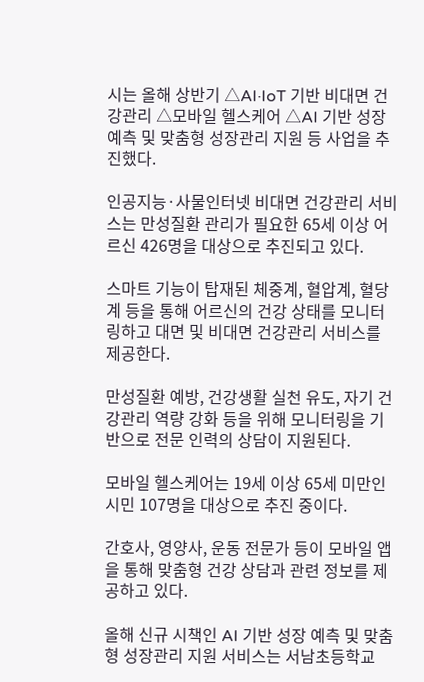시는 올해 상반기 △AI·IoT 기반 비대면 건강관리 △모바일 헬스케어 △AI 기반 성장 예측 및 맞춤형 성장관리 지원 등 사업을 추진했다.

인공지능·사물인터넷 비대면 건강관리 서비스는 만성질환 관리가 필요한 65세 이상 어르신 426명을 대상으로 추진되고 있다.

스마트 기능이 탑재된 체중계, 혈압계, 혈당계 등을 통해 어르신의 건강 상태를 모니터링하고 대면 및 비대면 건강관리 서비스를 제공한다.

만성질환 예방, 건강생활 실천 유도, 자기 건강관리 역량 강화 등을 위해 모니터링을 기반으로 전문 인력의 상담이 지원된다.

모바일 헬스케어는 19세 이상 65세 미만인 시민 107명을 대상으로 추진 중이다.

간호사, 영양사, 운동 전문가 등이 모바일 앱을 통해 맞춤형 건강 상담과 관련 정보를 제공하고 있다.

올해 신규 시책인 AI 기반 성장 예측 및 맞춤형 성장관리 지원 서비스는 서남초등학교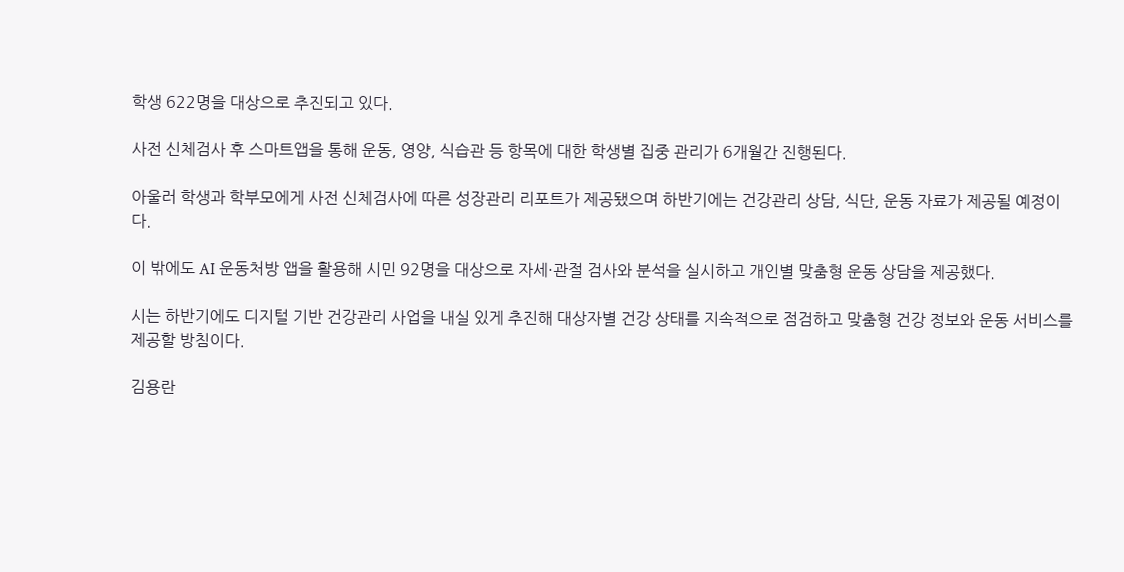학생 622명을 대상으로 추진되고 있다.

사전 신체검사 후 스마트앱을 통해 운동, 영양, 식습관 등 항목에 대한 학생별 집중 관리가 6개월간 진행된다.

아울러 학생과 학부모에게 사전 신체검사에 따른 성장관리 리포트가 제공됐으며 하반기에는 건강관리 상담, 식단, 운동 자료가 제공될 예정이다.

이 밖에도 AI 운동처방 앱을 활용해 시민 92명을 대상으로 자세·관절 검사와 분석을 실시하고 개인별 맞춤형 운동 상담을 제공했다.

시는 하반기에도 디지털 기반 건강관리 사업을 내실 있게 추진해 대상자별 건강 상태를 지속적으로 점검하고 맞춤형 건강 정보와 운동 서비스를 제공할 방침이다.

김용란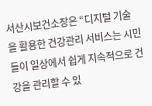서산시보건소장은 “디지털 기술을 활용한 건강관리 서비스는 시민들이 일상에서 쉽게 지속적으로 건강을 관리할 수 있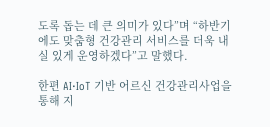도록 돕는 데 큰 의미가 있다”며 “하반기에도 맞춤형 건강관리 서비스를 더욱 내실 있게 운영하겠다”고 말했다.

한편 AI·IoT 기반 어르신 건강관리사업을 통해 지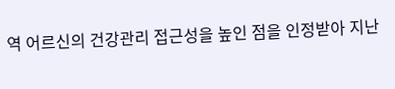역 어르신의 건강관리 접근성을 높인 점을 인정받아 지난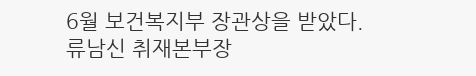6월 보건복지부 장관상을 받았다.
류남신 취재본부장